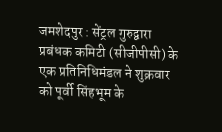जमशेदपुर : सेंट्रल गुरुद्वारा प्रबंधक कमिटी (सीजीपीसी) के एक प्रतिनिधिमंडल ने शुक्रवार को पूर्वी सिंहभूम के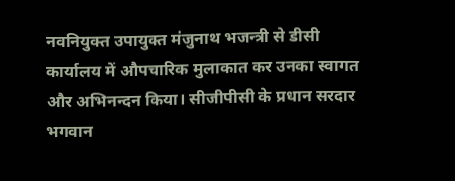नवनियुक्त उपायुक्त मंजुनाथ भजन्त्री से डीसी कार्यालय में औपचारिक मुलाकात कर उनका स्वागत और अभिनन्दन किया। सीजीपीसी के प्रधान सरदार भगवान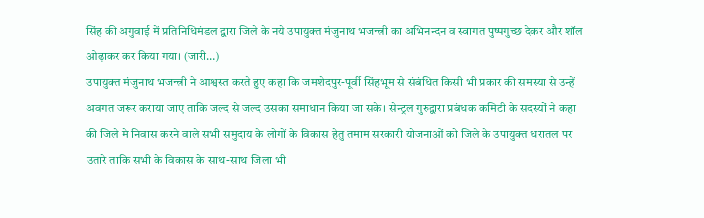सिंह की अगुवाई में प्रतिनिधिमंडल द्वारा जिले के नये उपायुक्त मंजुनाथ भजन्त्री का अभिनन्दन व स्वागत पुष्पगुच्छ देकर और शॉल ओढ़ाकर कर किया गया। (जारी…)
उपायुक्त मंजुनाथ भजन्त्री ने आश्वस्त करते हुए कहा कि जमशेदपुर-पूर्वी सिंहभूम से संबंधित किसी भी प्रकार की समस्या से उन्हें अवगत जरूर कराया जाए ताकि जल्द से जल्द उसका समाधान किया जा सके। सेन्ट्रल गुरुद्वारा प्रबंधक कमिटी के सदस्यों ने कहा की जिले मे निवास करने वाले सभी समुदाय के लोगों के विकास हेतु तमाम सरकारी योजनाओं को जिले के उपायुक्त धरातल पर उतारे ताकि सभी के विकास के साथ-साथ जिला भी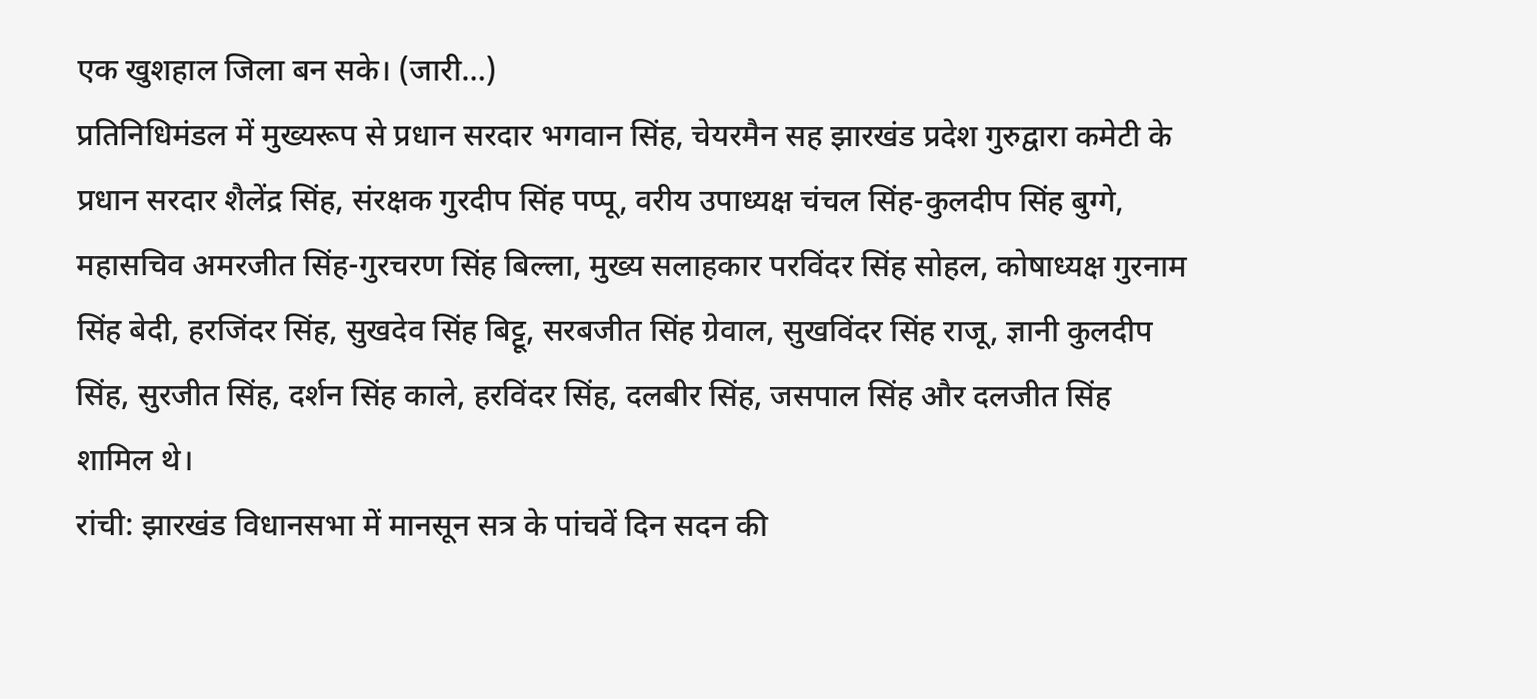एक खुशहाल जिला बन सके। (जारी…)
प्रतिनिधिमंडल में मुख्यरूप से प्रधान सरदार भगवान सिंह, चेयरमैन सह झारखंड प्रदेश गुरुद्वारा कमेटी के प्रधान सरदार शैलेंद्र सिंह, संरक्षक गुरदीप सिंह पप्पू, वरीय उपाध्यक्ष चंचल सिंह-कुलदीप सिंह बुग्गे, महासचिव अमरजीत सिंह-गुरचरण सिंह बिल्ला, मुख्य सलाहकार परविंदर सिंह सोहल, कोषाध्यक्ष गुरनाम सिंह बेदी, हरजिंदर सिंह, सुखदेव सिंह बिट्टू, सरबजीत सिंह ग्रेवाल, सुखविंदर सिंह राजू, ज्ञानी कुलदीप सिंह, सुरजीत सिंह, दर्शन सिंह काले, हरविंदर सिंह, दलबीर सिंह, जसपाल सिंह और दलजीत सिंह शामिल थे।
रांची: झारखंड विधानसभा में मानसून सत्र के पांचवें दिन सदन की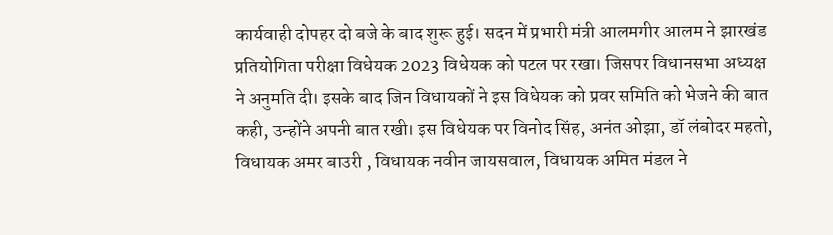कार्यवाही दोपहर दो बजे के बाद शुरू हुई। सदन में प्रभारी मंत्री आलमगीर आलम ने झारखंड प्रतियोगिता परीक्षा विधेयक 2023 विधेयक को पटल पर रखा। जिसपर विधानसभा अध्यक्ष ने अनुमति दी। इसके बाद जिन विधायकों ने इस विधेयक को प्रवर समिति को भेजने की बात कही, उन्होंने अपनी बात रखी। इस विधेयक पर विनोद सिंह, अनंत ओझा, डॉ लंबोदर महतो, विधायक अमर बाउरी , विधायक नवीन जायसवाल, विधायक अमित मंडल ने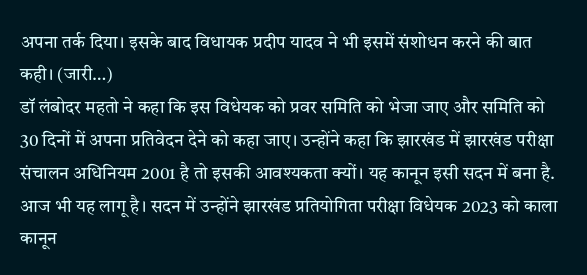अपना तर्क दिया। इसके बाद विधायक प्रदीप यादव ने भी इसमें संशोधन करने की बात कही। (जारी…)
डॉ लंबोदर महतो ने कहा कि इस विधेयक को प्रवर समिति को भेजा जाए और समिति को 30 दिनों में अपना प्रतिवेदन देने को कहा जाए। उन्होंने कहा कि झारखंड में झारखंड परीक्षा संचालन अधिनियम 2001 है तो इसकी आवश्यकता क्यों। यह कानून इसी सदन में बना है. आज भी यह लागू है। सदन में उन्होंने झारखंड प्रतियोगिता परीक्षा विधेयक 2023 को काला कानून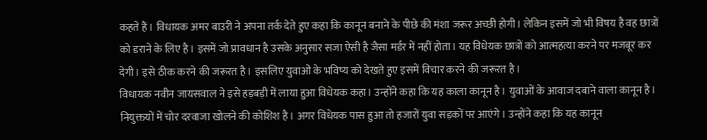कहते हैं। विधायक अमर बाउरी ने अपना तर्क देते हुए कहा कि कानून बनाने के पीछे की मंशा जरूर अच्छी होगी। लेकिन इसमें जो भी विषय है वह छात्रों को डराने के लिए है। इसमें जो प्रावधान है उसके अनुसार सजा ऐसी है जैसा मर्डर में नहीं होता। यह विधेयक छात्रों को आत्महत्या करने पर मजबूर कर देगी। इसे ठीक करने की जरूरत है। इसलिए युवाओं के भविष्य को देखते हुए इसमें विचार करने की जरूरत है।
विधायक नवीन जायसवाल ने इसे हड़बड़ी में लाया हुआ विधेयक कहा। उन्होंने कहा कि यह काला कानून है। युवाओं के आवाज दबाने वाला कानून है। नियुक्तयों में चोर दरवाजा खोलने की कोशिश है। अगर विधेयक पास हुआ तो हजारों युवा सड़कों पर आएंगे। उन्होंने कहा कि यह कानून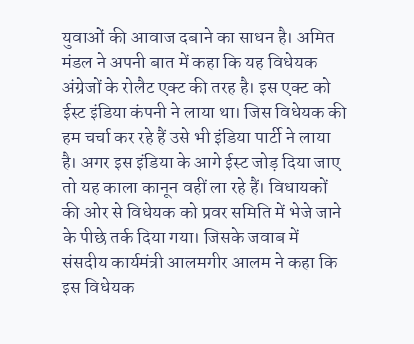युवाओं की आवाज दबाने का साधन है। अमित मंडल ने अपनी बात में कहा कि यह विधेयक अंग्रेजों के रोलैट एक्ट की तरह है। इस एक्ट को ईस्ट इंडिया कंपनी ने लाया था। जिस विधेयक की हम चर्चा कर रहे हैं उसे भी इंडिया पार्टी ने लाया है। अगर इस इंडिया के आगे ईस्ट जोड़ दिया जाए तो यह काला कानून वहीं ला रहे हैं। विधायकों की ओर से विधेयक को प्रवर समिति में भेजे जाने के पीछे तर्क दिया गया। जिसके जवाब में संसदीय कार्यमंत्री आलमगीर आलम ने कहा कि इस विधेयक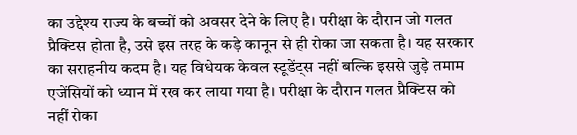का उद्देश्य राज्य के बच्चों को अवसर देने के लिए है। परीक्षा के दौरान जो गलत प्रैक्टिस होता है, उसे इस तरह के कड़े कानून से ही रोका जा सकता है। यह सरकार का सराहनीय कदम है। यह विधेयक केवल स्टूडेंट्स नहीं बल्कि इससे जुड़े तमाम एजेंसियों को ध्यान में रख कर लाया गया है। परीक्षा के दौरान गलत प्रैक्टिस को नहीं रोका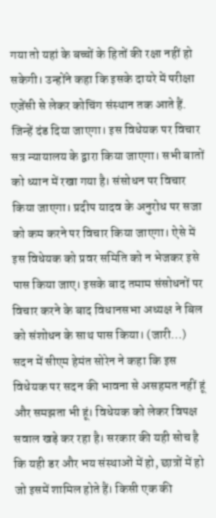गया तो यहां के बच्चों के हितों की रक्षा नहीं हो सकेगी। उन्होंने कहा कि इसके दायरे में परीक्षा एजेंसी से लेकर कोचिंग संस्थान तक आते हैं. जिन्हें दंड दिया जाएगा। इस विधेयक पर विचार सत्र न्यायालय के द्वारा किया जाएगा। सभी बातों को ध्यान में रखा गया है। संसोधन पर विचार किया जाएगा। प्रदीप यादव के अनुरोध पर सजा को कम करने पर विचार किया जाएगा। ऐसे में इस विधेयक को प्रवर समिति को न भेजकर इसे पास किया जाए। इसके बाद तमाम संसोधनों पर विचार करने के बाद विधानसभा अध्यक्ष ने बिल को संशोधन के साथ पास किया। (जारी…)
सदन में सीएम हेमंत सोरेन ने कहा कि इस विधेयक पर सदन की भावना से असहमत नहीं हूं और समझता भी हूं। विधेयक को लेकर विपक्ष सवाल खड़े कर रहा है। सरकार की यही सोच है कि यही डर और भय संस्थाओं में हो, छात्रों में हो जो इसमें शामिल होते हैं। किसी एक की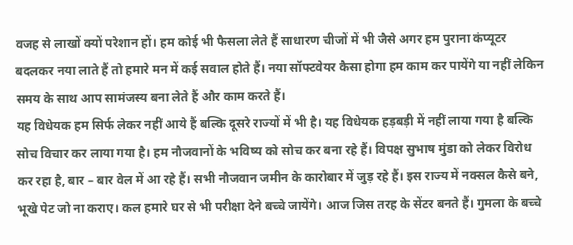वजह से लाखों क्यों परेशान हों। हम कोई भी फैसला लेते हैं साधारण चीजों में भी जैसे अगर हम पुराना कंप्यूटर बदलकर नया लाते हैं तो हमारे मन में कई सवाल होते हैं। नया सॉफ्टवेयर कैसा होगा हम काम कर पायेंगे या नहीं लेकिन समय के साथ आप सामंजस्य बना लेते हैं और काम करते हैं।
यह विधेयक हम सिर्फ लेकर नहीं आये हैं बल्कि दूसरे राज्यों में भी है। यह विधेयक हड़बड़ी में नहीं लाया गया है बल्कि सोच विचार कर लाया गया है। हम नौजवानों के भविष्य को सोच कर बना रहे हैं। विपक्ष सुभाष मुंडा को लेकर विरोध कर रहा है, बार – बार वेल में आ रहे हैं। सभी नौजवान जमीन के कारोबार में जुड़ रहे हैं। इस राज्य में नक्सल कैसे बने, भूखे पेट जो ना कराए। कल हमारे घर से भी परीक्षा देने बच्चे जायेंगे। आज जिस तरह के सेंटर बनते हैं। गुमला के बच्चे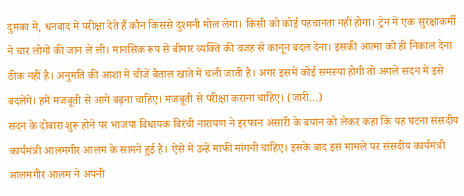दुमका में, धनबाद में परीक्षा देते हैं कौन किससे दुश्मनी मोल लेगा। किसी को कोई पहचानता नहीं होगा। ट्रेन में एक सुरक्षाकर्मी ने चार लोगों की जान ले ली। मानसिक रूप से बीमार व्यक्ति की वजह से कानून बदल देना। इसकी आत्मा को ही निकाल देना ठीक नहीं है। अनुमति की आशा में चीजें बैताल खाते में चली जाती है। अगर इसमें कोई समस्या होगी तो अगले सदन में इसे बदलेंगे। हमें मजबूती से आगे बढ़ना चाहिए। मजबूती से परीक्षा कराना चाहिए। (जारी…)
सदन के दोबारा शुरू होने पर भाजपा विधायक बिरंची नारायण ने इरफान अंसारी के बयान को लेकर कहा कि यह घटना संसदीय कार्यमंत्री आलमगीर आलम के सामने हुई है। ऐसे में उन्हें माफी मांगनी चाहिए। इसके बाद इस मामले पर संसदीय कार्यमंत्री आलमगीर आलम ने अपनी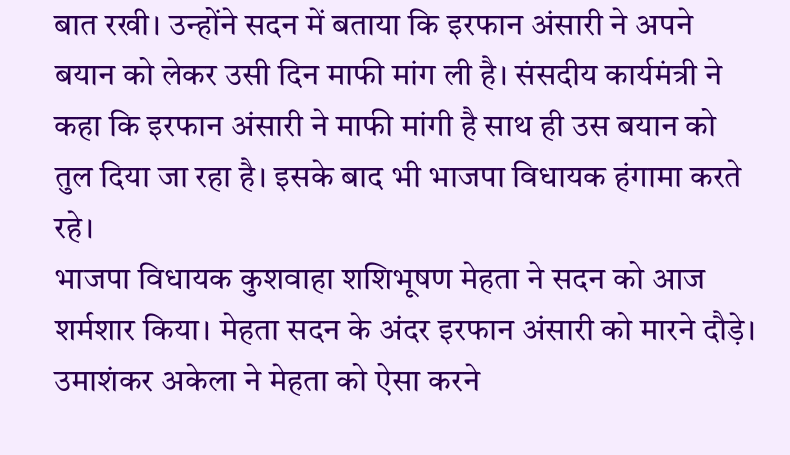बात रखी। उन्होंने सदन में बताया कि इरफान अंसारी ने अपने बयान को लेकर उसी दिन माफी मांग ली है। संसदीय कार्यमंत्री ने कहा कि इरफान अंसारी ने माफी मांगी है साथ ही उस बयान को तुल दिया जा रहा है। इसके बाद भी भाजपा विधायक हंगामा करते रहे।
भाजपा विधायक कुशवाहा शशिभूषण मेहता ने सदन को आज शर्मशार किया। मेहता सदन के अंदर इरफान अंसारी को मारने दौड़े। उमाशंकर अकेला ने मेहता को ऐसा करने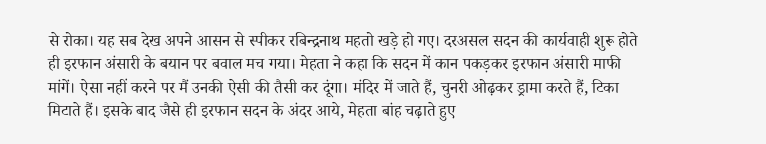से रोका। यह सब देख अपने आसन से स्पीकर रबिन्द्रनाथ महतो खड़े हो गए। दरअसल सदन की कार्यवाही शुरू होते ही इरफान अंसारी के बयान पर बवाल मच गया। मेहता ने कहा कि सदन में कान पकड़कर इरफान अंसारी माफी मांगें। ऐसा नहीं करने पर मैं उनकी ऐसी की तैसी कर दूंगा। मंदिर में जाते हैं, चुनरी ओढ़कर ड्रामा करते हैं, टिका मिटाते हैं। इसके बाद जैसे ही इरफान सदन के अंदर आये, मेहता बांह चढ़ाते हुए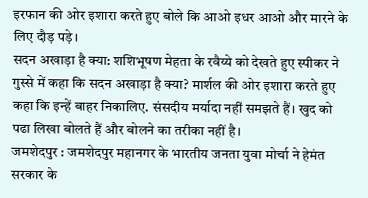इरफान की ओर इशारा करते हुए बोले कि आओ इधर आओ और मारने के लिए दौड़ पड़े।
सदन अखाड़ा है क्या: शशिभूषण मेहता के रवैय्ये को देखते हुए स्पीकर ने गुस्से में कहा कि सदन अखाड़ा है क्या? मार्शल की ओर इशारा करते हुए कहा कि इन्हें बाहर निकालिए. संसदीय मर्यादा नहीं समझते हैं। खुद को पढा लिखा बोलते हैं और बोलने का तरीका नहीं है।
जमशेदपुर : जमशेदपुर महानगर के भारतीय जनता युवा मोर्चा ने हेमंत सरकार के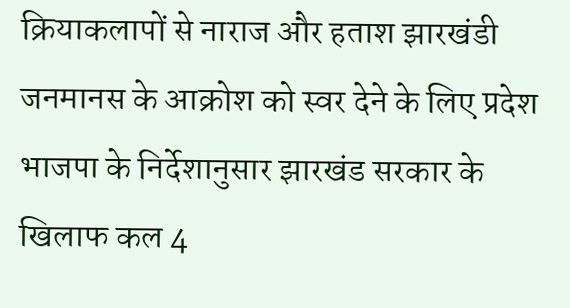क्रियाकलापों से नाराज और हताश झारखंडी जनमानस के आक्रोश को स्वर देने के लिए प्रदेश भाजपा के निर्देशानुसार झारखंड सरकार के खिलाफ कल 4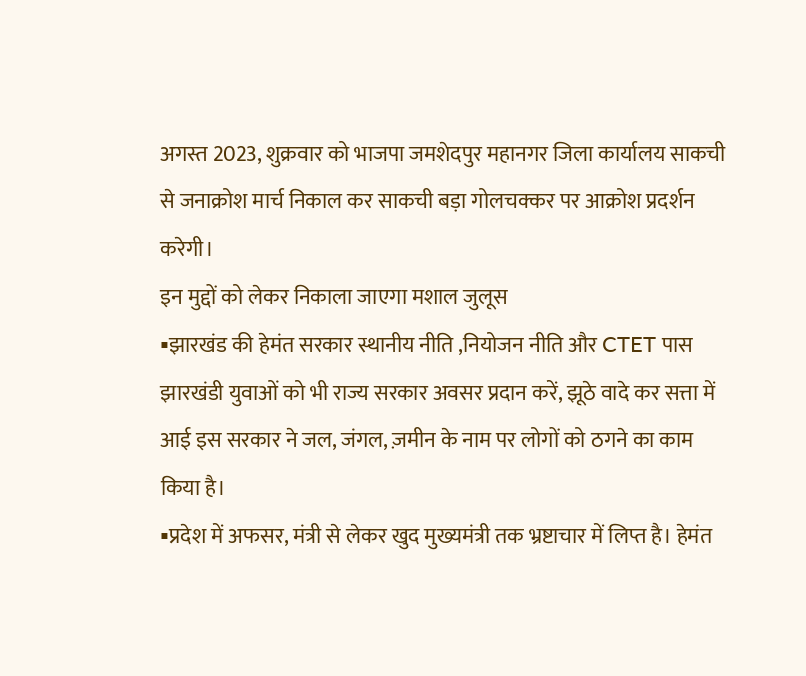अगस्त 2023, शुक्रवार को भाजपा जमशेदपुर महानगर जिला कार्यालय साकची से जनाक्रोश मार्च निकाल कर साकची बड़ा गोलचक्कर पर आक्रोश प्रदर्शन करेगी।
इन मुद्दों को लेकर निकाला जाएगा मशाल जुलूस
▪झारखंड की हेमंत सरकार स्थानीय नीति ,नियोजन नीति और CTET पास झारखंडी युवाओं को भी राज्य सरकार अवसर प्रदान करें, झूठे वादे कर सत्ता में आई इस सरकार ने जल, जंगल, ज़मीन के नाम पर लोगों को ठगने का काम किया है।
▪प्रदेश में अफसर, मंत्री से लेकर खुद मुख्यमंत्री तक भ्रष्टाचार में लिप्त है। हेमंत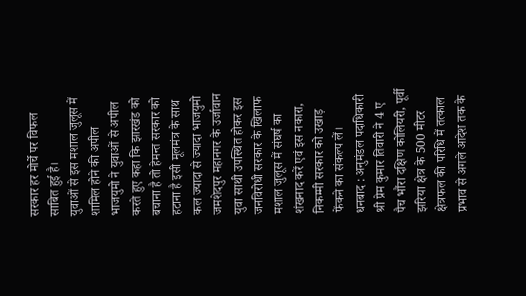सरकार हर मोर्चे पर विफल साबित हुई है।
युवाओं से इस मशाल जुलूस में शामिल होने की अपील
भाजयुमो ने युवाओं से अपील करते हुए कहा कि झारखंड को बचाना है तो हेमन्त सरकार को हटाना है इसी मूलमंत्र के साथ कल ज्यादा से ज्यादा भाजयुमो जमशेदपुर महानगर के उर्जावान युवा साथी उपस्थित होकर इस जनविरोधी सरकार के खिलाफ मशाल जुलूस में संघर्ष का शंखनाद करें एवं इस नकारा, निकम्मी सरकार को उखाड़ फेंकने का संकल्प लें।
धनबाद : अनुमंडल पदाधिकारी श्री प्रेम कुमार तिवारी ने 4 ए पैच भौंरा दक्षिण कोलियरी, पूर्वी झरिया क्षेत्र के 500 मीटर क्षेत्रफल की परिधि में तत्काल प्रभाव से अगले आदेश तक के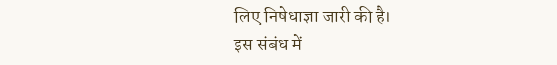लिए निषेधाज्ञा जारी की है।
इस संबंध में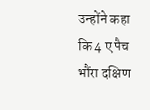उन्होंने कहा कि 4 ए पैच भौंरा दक्षिण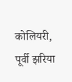कोलियरी, पूर्वी झरिया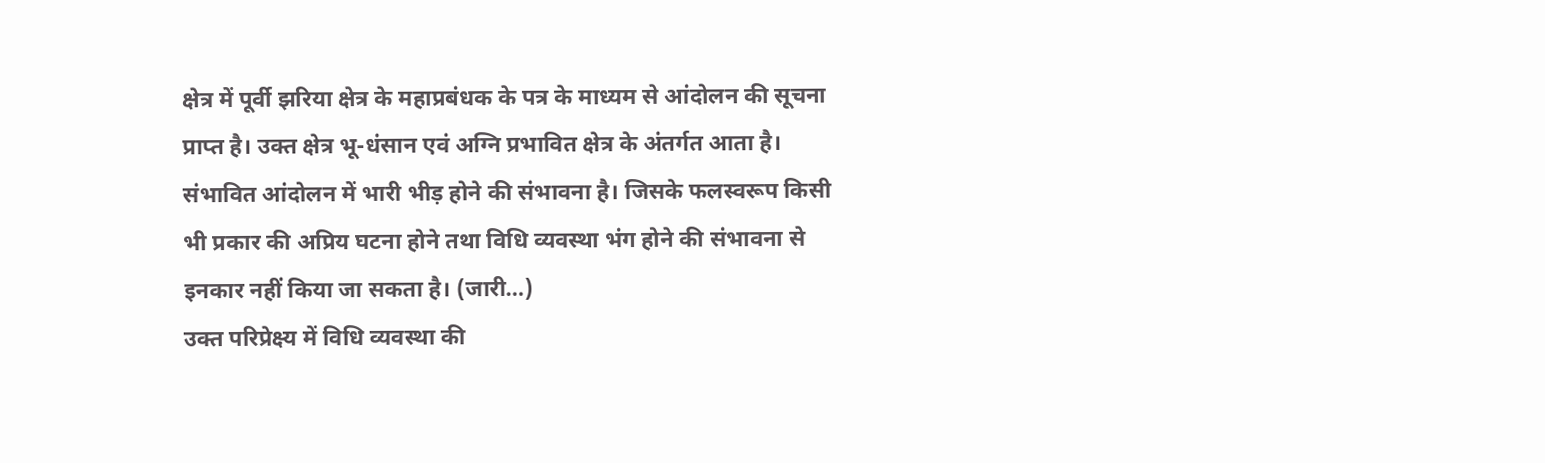क्षेत्र में पूर्वी झरिया क्षेत्र के महाप्रबंधक के पत्र के माध्यम से आंदोलन की सूचना प्राप्त है। उक्त क्षेत्र भू-धंसान एवं अग्नि प्रभावित क्षेत्र के अंतर्गत आता है। संभावित आंदोलन में भारी भीड़ होने की संभावना है। जिसके फलस्वरूप किसी भी प्रकार की अप्रिय घटना होने तथा विधि व्यवस्था भंग होने की संभावना से इनकार नहीं किया जा सकता है। (जारी…)
उक्त परिप्रेक्ष्य में विधि व्यवस्था की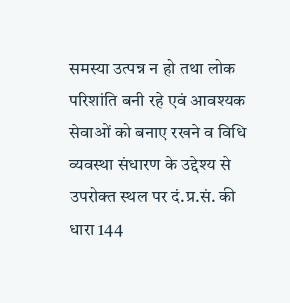समस्या उत्पन्न न हो तथा लोक परिशांति बनी रहे एवं आवश्यक सेवाओं को बनाए रखने व विधि व्यवस्था संधारण के उद्देश्य से उपरोक्त स्थल पर दं.प्र.सं. की धारा 144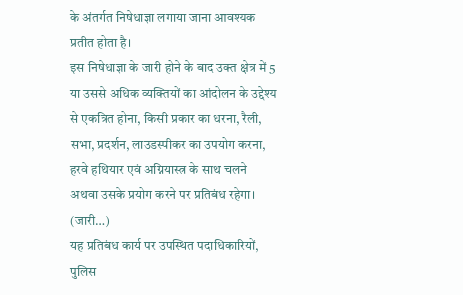के अंतर्गत निषेधाज्ञा लगाया जाना आवश्यक प्रतीत होता है।
इस निषेधाज्ञा के जारी होने के बाद उक्त क्षेत्र में 5 या उससे अधिक व्यक्तियों का आंदोलन के उद्देश्य से एकत्रित होना, किसी प्रकार का धरना, रैली, सभा, प्रदर्शन, लाउडस्पीकर का उपयोग करना, हरवे हथियार एवं अग्नियास्त्र के साथ चलने अथवा उसके प्रयोग करने पर प्रतिबंध रहेगा। (जारी…)
यह प्रतिबंध कार्य पर उपस्थित पदाधिकारियों, पुलिस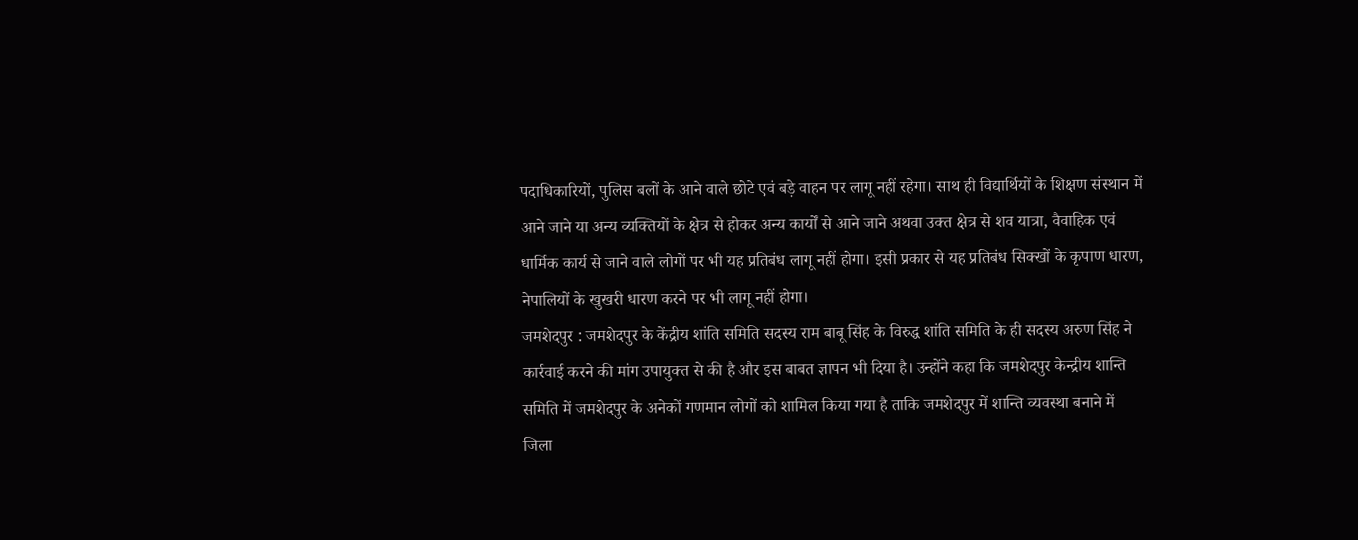पदाधिकारियों, पुलिस बलों के आने वाले छोटे एवं बड़े वाहन पर लागू नहीं रहेगा। साथ ही विद्यार्थियों के शिक्षण संस्थान में आने जाने या अन्य व्यक्तियों के क्षेत्र से होकर अन्य कार्यों से आने जाने अथवा उक्त क्षेत्र से शव यात्रा, वैवाहिक एवं धार्मिक कार्य से जाने वाले लोगों पर भी यह प्रतिबंध लागू नहीं होगा। इसी प्रकार से यह प्रतिबंध सिक्खों के कृपाण धारण, नेपालियों के खुखरी धारण करने पर भी लागू नहीं होगा।
जमशेदपुर : जमशेदपुर के केंद्रीय शांति समिति सदस्य राम बाबू सिंह के विरुद्ध शांति समिति के ही सदस्य अरुण सिंह ने कार्रवाई करने की मांग उपायुक्त से की है और इस बाबत ज्ञापन भी दिया है। उन्होंने कहा कि जमशेदपुर केन्द्रीय शान्ति समिति में जमशेदपुर के अनेकों गणमान लोगों को शामिल किया गया है ताकि जमशेदपुर में शान्ति व्यवस्था बनाने में जिला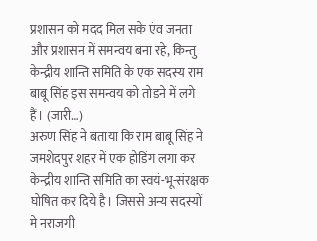प्रशासन को मदद मिल सके एंव जनता और प्रशासन में समन्वय बना रहे, किन्तु केन्द्रीय शान्ति समिति के एक सदस्य राम बाबू सिंह इस समन्वय को तोडने में लगे हैं। (जारी…)
अरुण सिंह ने बताया कि राम बाबू सिंह ने जमशेदपुर शहर में एक होडिंग लगा कर केन्द्रीय शान्ति समिति का स्वयं-भू-संरक्षक घोषित कर दिये है। जिससे अन्य सदस्यों मे नराजगी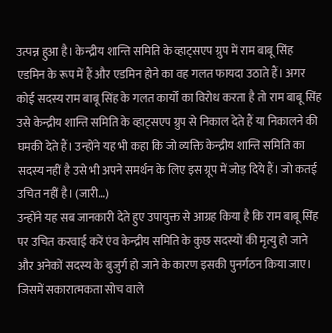उत्पन्न हुआ है। केन्द्रीय शान्ति समिति के व्हाट्सएप ग्रुप में राम बाबू सिंह एडमिन के रूप में हैं और एडमिन होने का वह गलत फायदा उठाते हैं। अगर कोई सदस्य राम बाबू सिंह के गलत कार्यों का विरोध करता है तो राम बाबू सिंह उसे केन्द्रीय शान्ति समिति के व्हाट्सएप ग्रुप से निकाल देते हैं या निकालने की घमकी देते हैं। उन्होंने यह भी कहा कि जो व्यक्ति केन्द्रीय शान्ति समिति का सदस्य नहीं है उसे भी अपने समर्थन के लिए इस ग्रूप में जोड़ दिये हैं। जो कतई उचित नहीं है। (जारी…)
उन्होंने यह सब जानकारी देते हुए उपायुक्त से आग्रह किया है कि राम बाबू सिंह पर उचित करवाई करें एंव केन्द्रीय समिति के कुछ सदस्यों की मृत्यु हो जाने और अनेकों सदस्य के बुजुर्ग हो जाने के कारण इसकी पुनर्गठन किया जाए। जिसमें सकारात्मकता सोच वाले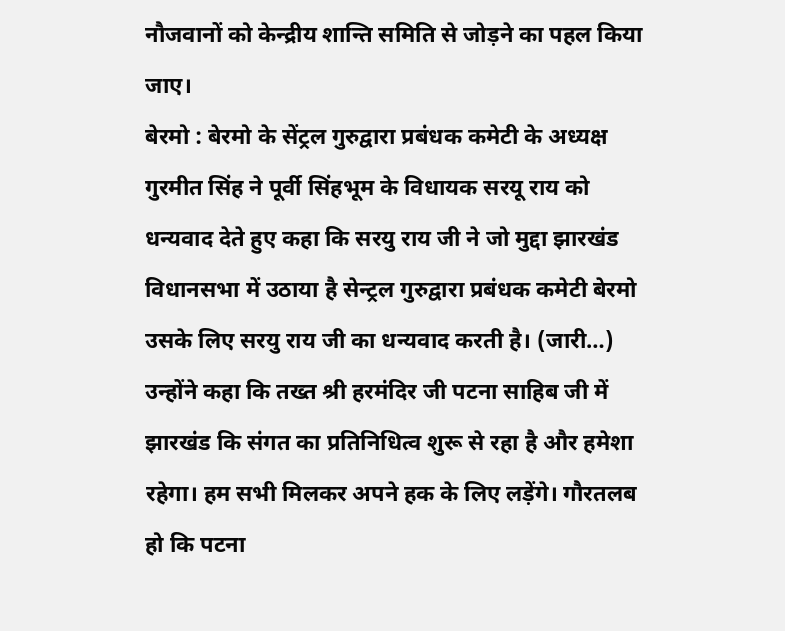नौजवानों को केन्द्रीय शान्ति समिति से जोड़ने का पहल किया जाए।
बेरमो : बेरमो के सेंट्रल गुरुद्वारा प्रबंधक कमेटी के अध्यक्ष गुरमीत सिंह ने पूर्वी सिंहभूम के विधायक सरयू राय को धन्यवाद देते हुए कहा कि सरयु राय जी ने जो मुद्दा झारखंड विधानसभा में उठाया है सेन्ट्रल गुरुद्वारा प्रबंधक कमेटी बेरमो उसके लिए सरयु राय जी का धन्यवाद करती है। (जारी…)
उन्होंने कहा कि तख्त श्री हरमंदिर जी पटना साहिब जी में झारखंड कि संगत का प्रतिनिधित्व शुरू से रहा है और हमेशा रहेगा। हम सभी मिलकर अपने हक के लिए लड़ेंगे। गौरतलब हो कि पटना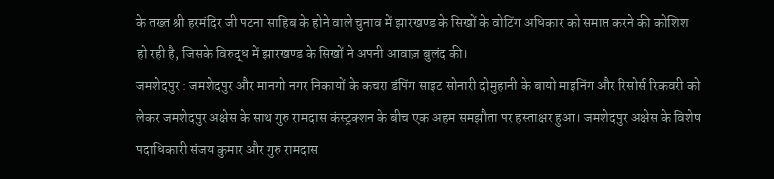के तख्त श्री हरमंदिर जी पटना साहिब के होने वाले चुनाव में झारखण्ड के सिखों के वोटिंग अधिकार को समाप्त करने की कोशिश हो रही है, जिसके विरुद्ध में झारखण्ड के सिखों ने अपनी आवाज़ बुलंद की।
जमशेदपुर : जमशेदपुर और मानगो नगर निकायों के कचरा डंपिंग साइट सोनारी दोमुहानी के बायो माइनिंग और रिसोर्स रिकवरी को लेकर जमशेदपुर अक्षेस के साथ गुरु रामदास कंस्ट्रक्शन के बीच एक अहम समझौता पर हस्ताक्षर हुआ। जमशेदपुर अक्षेस के विशेष पदाधिकारी संजय कुमार और गुरु रामदास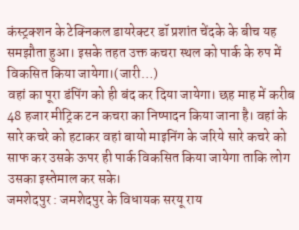कंस्ट्रक्शन के टेक्निकल डायरेक्टर डॉ प्रशांत चेंदके के बीच यह समझौता हुआ। इसके तहत उक्त कचरा स्थल को पार्क के रुप में विकसित किया जायेगा।(जारी…)
वहां का पूरा डंपिंग को ही बंद कर दिया जायेगा। छह माह में करीब 48 हजार मीट्रिक टन कचरा का निष्पादन किया जाना है। वहां के सारे कचरे को हटाकर वहां बायो माइनिंग के जरिये सारे कचरे को साफ कर उसके ऊपर ही पार्क विकसित किया जायेगा ताकि लोग उसका इस्तेमाल कर सके।
जमशेदपुर : जमशेदपुर के विधायक सरयू राय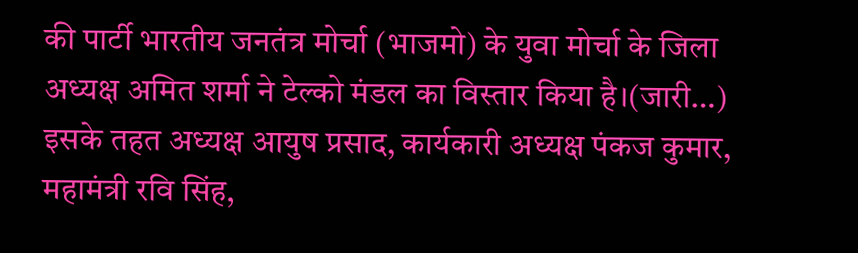की पार्टी भारतीय जनतंत्र मोर्चा (भाजमो) के युवा मोर्चा के जिला अध्यक्ष अमित शर्मा ने टेल्को मंडल का विस्तार किया है।(जारी…)
इसके तहत अध्यक्ष आयुष प्रसाद, कार्यकारी अध्यक्ष पंकज कुमार, महामंत्री रवि सिंह,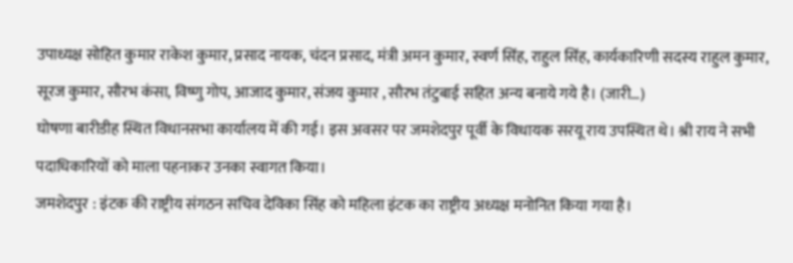उपाध्यक्ष सोहित कुमार राकेश कुमार, प्रसाद नायक, चंदन प्रसाद, मंत्री अमन कुमार, स्वर्ण सिंह, राहुल सिंह, कार्यकारिणी सदस्य राहुल कुमार, सूरज कुमार, सौरभ कंसा, विष्णु गोप, आजाद कुमार, संजय कुमार , सौरभ तंटुबाई सहित अन्य बनाये गये है। (जारी…)
घोषणा बारीडीह स्थित विधानसभा कार्यालय में की गई। इस अवसर पर जमशेदपुर पूर्वी के विधायक सरयू राय उपस्थित थे। श्री राय ने सभी पदाधिकारियों को माला पहनाकर उनका स्वागत किया।
जमशेदपुर : इंटक की राष्ट्रीय संगठन सचिव देविका सिंह को महिला इंटक का राष्ट्रीय अध्यक्ष मनोनित किया गया है।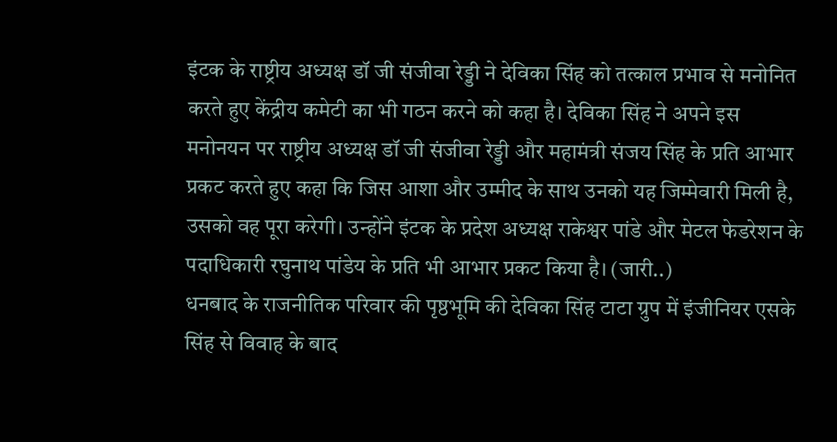इंटक के राष्ट्रीय अध्यक्ष डॉ जी संजीवा रेड्डी ने देविका सिंह को तत्काल प्रभाव से मनोनित करते हुए केंद्रीय कमेटी का भी गठन करने को कहा है। देविका सिंह ने अपने इस मनोनयन पर राष्ट्रीय अध्यक्ष डॉ जी संजीवा रेड्डी और महामंत्री संजय सिंह के प्रति आभार प्रकट करते हुए कहा कि जिस आशा और उम्मीद के साथ उनको यह जिम्मेवारी मिली है, उसको वह पूरा करेगी। उन्होंने इंटक के प्रदेश अध्यक्ष राकेश्वर पांडे और मेटल फेडरेशन के पदाधिकारी रघुनाथ पांडेय के प्रति भी आभार प्रकट किया है। (जारी..)
धनबाद के राजनीतिक परिवार की पृष्ठभूमि की देविका सिंह टाटा ग्रुप में इंजीनियर एसके सिंह से विवाह के बाद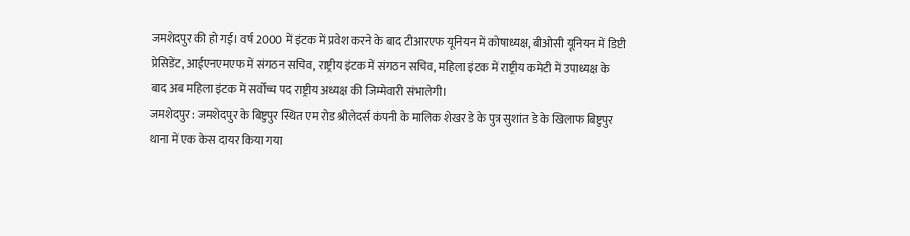जमशेदपुर की हो गई। वर्ष 2000 में इंटक में प्रवेश करने के बाद टीआरएफ यूनियन में कोषाध्यक्ष, बीओसी यूनियन में डिप्टी प्रेसिडेंट, आईएनएमएफ में संगठन सचिव, राष्ट्रीय इंटक में संगठन सचिव, महिला इंटक में राष्ट्रीय कमेटी में उपाध्यक्ष के बाद अब महिला इंटक में सर्वोच्च पद राष्ट्रीय अध्यक्ष की जिम्मेवारी संभालेगी।
जमशेदपुर : जमशेदपुर के बिष्टुपुर स्थित एम रोड श्रीलेदर्स कंपनी के मालिक शेखर डे के पुत्र सुशांत डे के खिलाफ बिष्टुपुर थाना में एक केस दायर किया गया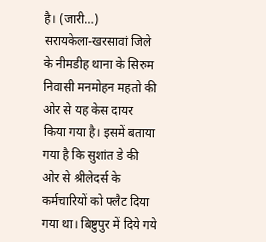है। (जारी…)
सरायकेला-खरसावां जिले के नीमडीह थाना के सिरुम निवासी मनमोहन महतो की ओर से यह केस दायर किया गया है। इसमें बताया गया है कि सुशांत डे की ओर से श्रीलेदर्स के कर्मचारियों को फ्लैट दिया गया था। बिष्टुपुर में दिये गये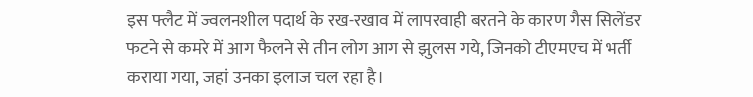इस फ्लैट में ज्वलनशील पदार्थ के रख-रखाव में लापरवाही बरतने के कारण गैस सिलेंडर फटने से कमरे में आग फैलने से तीन लोग आग से झुलस गये, जिनको टीएमएच में भर्ती कराया गया, जहां उनका इलाज चल रहा है।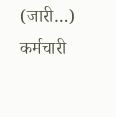(जारी…)
कर्मचारी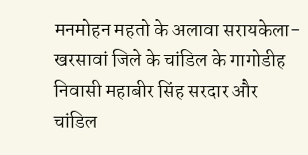मनमोहन महतो के अलावा सरायकेला-खरसावां जिले के चांडिल के गागोडीह निवासी महाबीर सिंह सरदार और चांडिल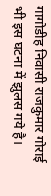गागोडीह निवासी राजकुमार गोराई भी इस घटना में झुलस गये है।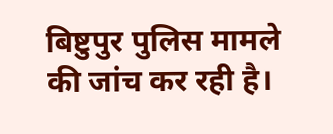बिष्टुपुर पुलिस मामले की जांच कर रही है।